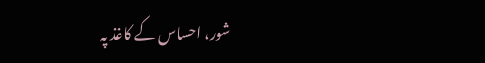شور، احساس کے کاغذ پہ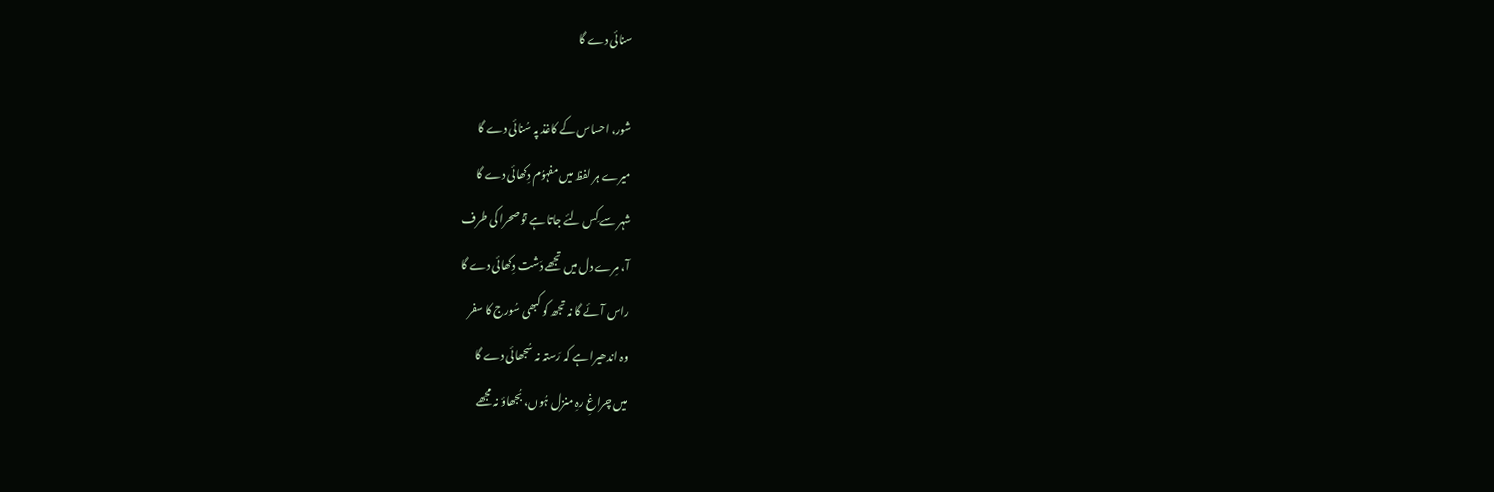سنائی دے گا

شور، احساس کے کاغذ پہ سُنائی دے گا
میرے ہر لفظ میں مفہوُم دِکھائی دے گا
شہر سے کِس لئے جاتا ہے توُ صحرا کی طرف
آ، مِرے دل میں تجھے دَشت دِکھائی دے گا
راس آئے گا نہ تجھ کو کبھی سُورج کا سفر
وہ اندھیرا ہے کہ رَستہ نہ سُجھائی دے گا
میں چراغِ رہِ منزل ہُوں، بُجھاؤ نہ مجھے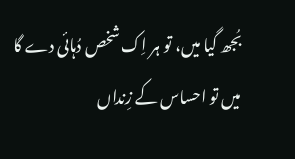بُجھ گیا میں، تو ہر اِک شخص دُہائی دے گا
میں تو احساس کے زِنداں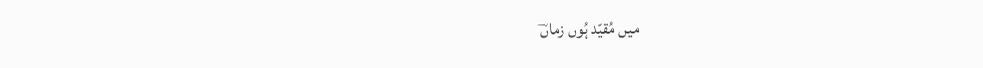میں مُقیّد ہُوں زماںؔ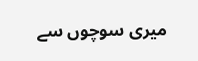میری سوچوں سے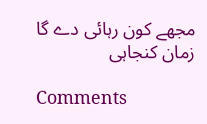مجھے کون رہائی دے گا
زمان کنجاہی

Comments